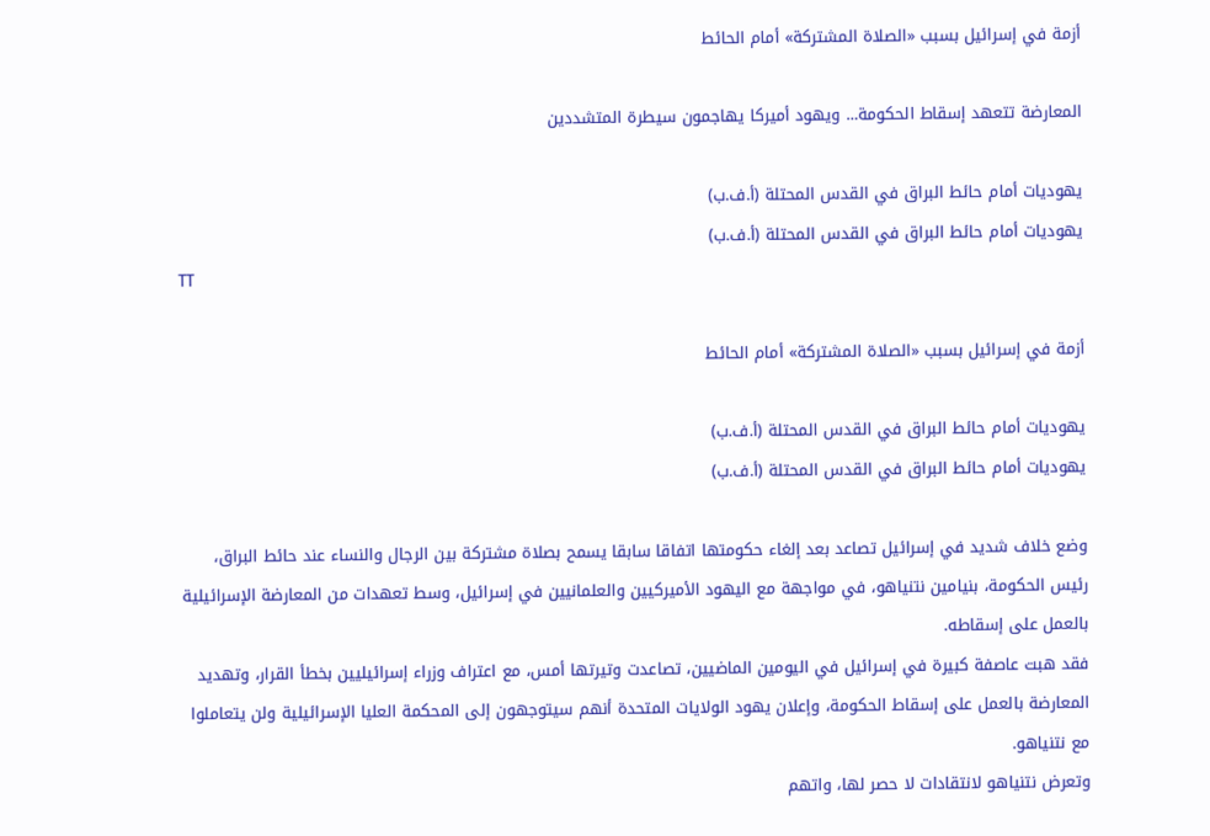أزمة في إسرائيل بسبب «الصلاة المشتركة» أمام الحائط

المعارضة تتعهد إسقاط الحكومة... ويهود أميركا يهاجمون سيطرة المتشددين

يهوديات أمام حائط البراق في القدس المحتلة (أ.ف.ب)
يهوديات أمام حائط البراق في القدس المحتلة (أ.ف.ب)
TT

أزمة في إسرائيل بسبب «الصلاة المشتركة» أمام الحائط

يهوديات أمام حائط البراق في القدس المحتلة (أ.ف.ب)
يهوديات أمام حائط البراق في القدس المحتلة (أ.ف.ب)

وضع خلاف شديد في إسرائيل تصاعد بعد إلغاء حكومتها اتفاقا سابقا يسمح بصلاة مشتركة بين الرجال والنساء عند حائط البراق، رئيس الحكومة، بنيامين نتنياهو، في مواجهة مع اليهود الأميركيين والعلمانيين في إسرائيل، وسط تعهدات من المعارضة الإسرائيلية بالعمل على إسقاطه.
فقد هبت عاصفة كبيرة في إسرائيل في اليومين الماضيين، تصاعدت وتيرتها أمس، مع اعتراف وزراء إسرائيليين بخطأ القرار، وتهديد المعارضة بالعمل على إسقاط الحكومة، وإعلان يهود الولايات المتحدة أنهم سيتوجهون إلى المحكمة العليا الإسرائيلية ولن يتعاملوا مع نتنياهو.
وتعرض نتنياهو لانتقادات لا حصر لها، واتهم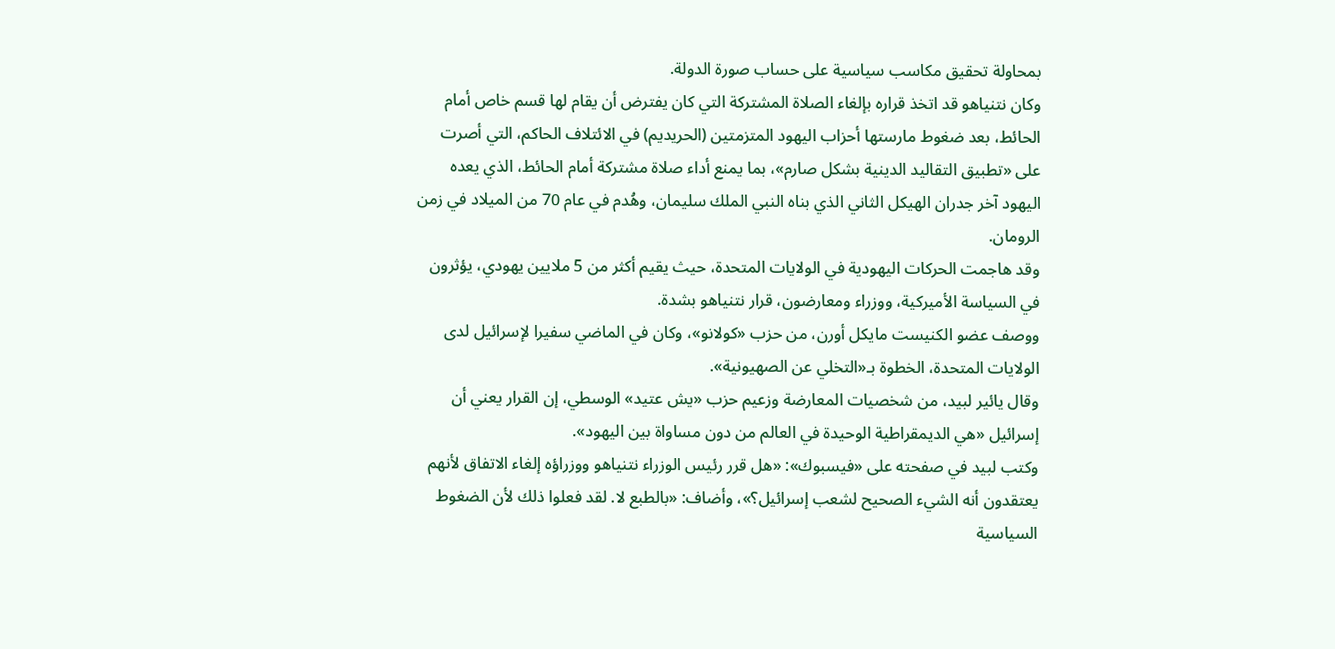بمحاولة تحقيق مكاسب سياسية على حساب صورة الدولة.
وكان نتنياهو قد اتخذ قراره بإلغاء الصلاة المشتركة التي كان يفترض أن يقام لها قسم خاص أمام الحائط، بعد ضغوط مارستها أحزاب اليهود المتزمتين (الحريديم) في الائتلاف الحاكم، التي أصرت على «تطبيق التقاليد الدينية بشكل صارم»، بما يمنع أداء صلاة مشتركة أمام الحائط، الذي يعده اليهود آخر جدران الهيكل الثاني الذي بناه النبي الملك سليمان، وهُدم في عام 70 من الميلاد في زمن الرومان.
وقد هاجمت الحركات اليهودية في الولايات المتحدة، حيث يقيم أكثر من 5 ملايين يهودي، يؤثرون في السياسة الأميركية، ووزراء ومعارضون، قرار نتنياهو بشدة.
ووصف عضو الكنيست مايكل أورن، من حزب «كولانو»، وكان في الماضي سفيرا لإسرائيل لدى الولايات المتحدة، الخطوة بـ«التخلي عن الصهيونية».
وقال يائير لبيد، من شخصيات المعارضة وزعيم حزب «يش عتيد» الوسطي، إن القرار يعني أن إسرائيل «هي الديمقراطية الوحيدة في العالم من دون مساواة بين اليهود».
وكتب لبيد في صفحته على «فيسبوك»: «هل قرر رئيس الوزراء نتنياهو ووزراؤه إلغاء الاتفاق لأنهم يعتقدون أنه الشيء الصحيح لشعب إسرائيل؟»، وأضاف: «بالطبع لا. لقد فعلوا ذلك لأن الضغوط السياسية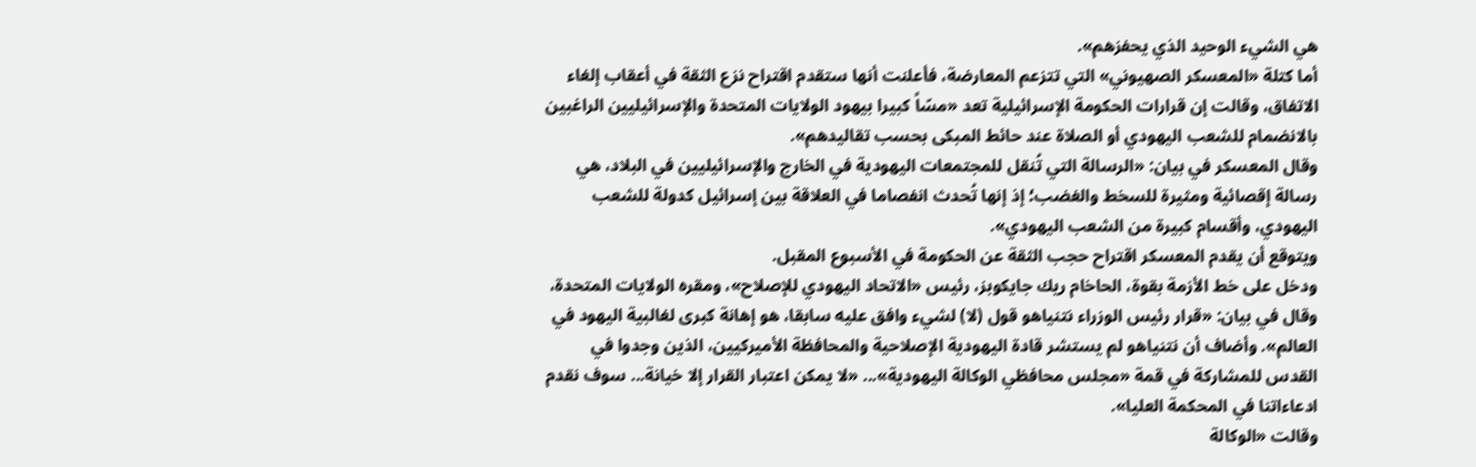هي الشيء الوحيد الذي يحفزهم».
أما كتلة «المعسكر الصهيوني» التي تتزعم المعارضة، فأعلنت أنها ستقدم اقتراح نزع الثقة في أعقاب إلغاء الاتفاق، وقالت إن قرارات الحكومة الإسرائيلية تعد «مسّاً كبيرا بيهود الولايات المتحدة والإسرائيليين الراغبين بالانضمام للشعب اليهودي أو الصلاة عند حائط المبكى بحسب تقاليدهم».
وقال المعسكر في بيان: «الرسالة التي تُنقل للمجتمعات اليهودية في الخارج والإسرائيليين في البلاد، هي رسالة إقصائية ومثيرة للسخط والغضب؛ إذ إنها تُحدث انفصاما في العلاقة بين إسرائيل كدولة للشعب اليهودي، وأقسام كبيرة من الشعب اليهودي».
ويتوقع أن يقدم المعسكر اقتراح حجب الثقة عن الحكومة في الأسبوع المقبل.
ودخل على خط الأزمة بقوة، الحاخام ريك جايكوبز، رئيس «الاتحاد اليهودي للإصلاح»، ومقره الولايات المتحدة، وقال في بيان: «قرار رئيس الوزراء نتنياهو قول (لا) لشيء وافق عليه سابقا، هو إهانة كبرى لغالبية اليهود في العالم». وأضاف أن نتنياهو لم يستشر قادة اليهودية الإصلاحية والمحافظة الأميركيين، الذين وجدوا في القدس للمشاركة في قمة «مجلس محافظي الوكالة اليهودية»... «لا يمكن اعتبار القرار إلا خيانة... سوف نقدم ادعاءاتنا في المحكمة العليا».
وقالت «الوكالة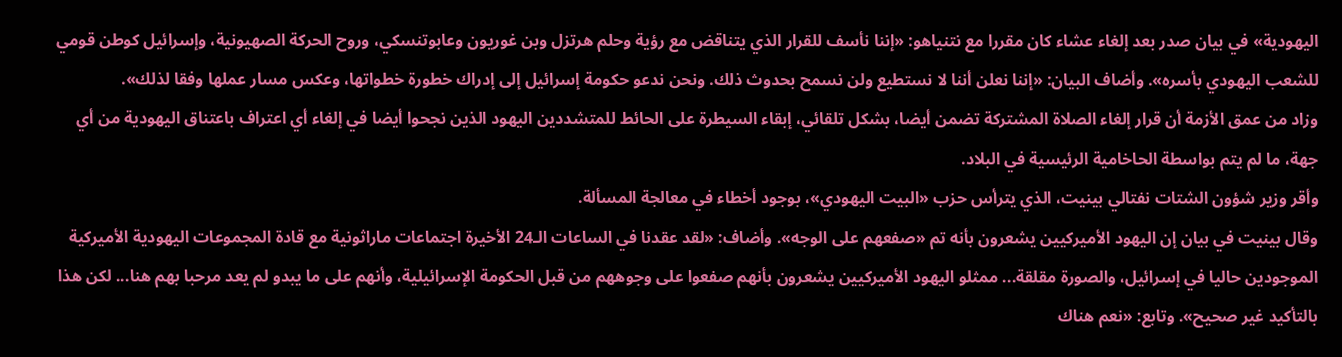اليهودية» في بيان صدر بعد إلغاء عشاء كان مقررا مع نتنياهو: «إننا نأسف للقرار الذي يتناقض مع رؤية وحلم هرتزل وبن غوريون وعابوتنسكي، وروح الحركة الصهيونية، وإسرائيل كوطن قومي للشعب اليهودي بأسره». وأضاف البيان: «إننا نعلن أننا لا نستطيع ولن نسمح بحدوث ذلك. ونحن ندعو حكومة إسرائيل إلى إدراك خطورة خطواتها، وعكس مسار عملها وفقا لذلك».
وزاد من عمق الأزمة أن قرار إلغاء الصلاة المشتركة تضمن أيضا، بشكل تلقائي، إبقاء السيطرة على الحائط للمتشددين اليهود الذين نجحوا أيضا في إلغاء أي اعتراف باعتناق اليهودية من أي جهة، ما لم يتم بواسطة الحاخامية الرئيسية في البلاد.
وأقر وزير شؤون الشتات نفتالي بينيت، الذي يترأس حزب «البيت اليهودي»، بوجود أخطاء في معالجة المسألة.
وقال بينيت في بيان إن اليهود الأميركيين يشعرون بأنه تم «صفعهم على الوجه». وأضاف: «لقد عقدنا في الساعات الـ24 الأخيرة اجتماعات ماراثونية مع قادة المجموعات اليهودية الأميركية الموجودين حاليا في إسرائيل، والصورة مقلقة... ممثلو اليهود الأميركيين يشعرون بأنهم صفعوا على وجوههم من قبل الحكومة الإسرائيلية، وأنهم على ما يبدو لم يعد مرحبا بهم هنا... لكن هذا بالتأكيد غير صحيح». وتابع: «نعم هناك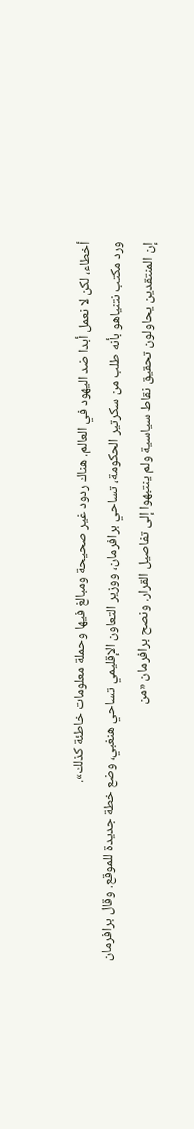أخطاء، لكن لا نعمل أبدا ضد اليهود في العالم. هناك ردود غير صحيحة ومبالغ فيها وحملة معلومات خاطئة كذلك».
ورد مكتب نتنياهو بأنه طلب من سكرتير الحكومة، تساحي برافرمان، ووزير التعاون الإقليمي تساحي هنغبي، وضع خطة جديدة للموقع. وقال برافرمان إن المنتقدين يحاولون تحقيق نقاط سياسية ولم ينتبهوا إلى تفاصيل القرار. ونصح برافرمان «من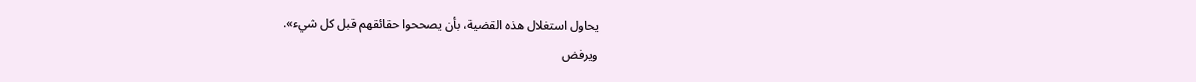يحاول استغلال هذه القضية، بأن يصححوا حقائقهم قبل كل شيء».
ويرفض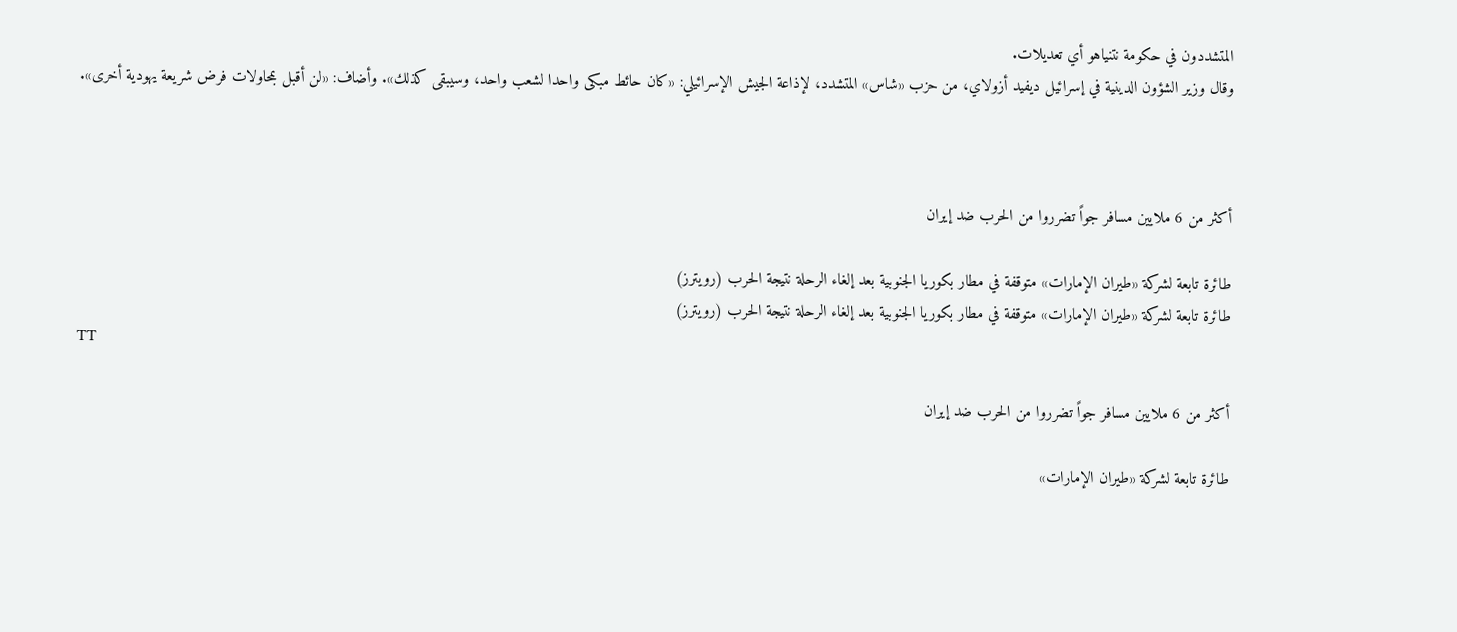المتشددون في حكومة نتنياهو أي تعديلات.
وقال وزير الشؤون الدينية في إسرائيل ديفيد أزولاي، من حزب «شاس» المتشدد، لإذاعة الجيش الإسرائيلي: «كان حائط مبكى واحدا لشعب واحد، وسيبقى كذلك». وأضاف: «لن أقبل بمحاولات فرض شريعة يهودية أخرى».



أكثر من 6 ملايين مسافر جواً تضرروا من الحرب ضد إيران

طائرة تابعة لشركة «طيران الإمارات» متوقفة في مطار بكوريا الجنوبية بعد إلغاء الرحلة نتيجة الحرب (رويترز)
طائرة تابعة لشركة «طيران الإمارات» متوقفة في مطار بكوريا الجنوبية بعد إلغاء الرحلة نتيجة الحرب (رويترز)
TT

أكثر من 6 ملايين مسافر جواً تضرروا من الحرب ضد إيران

طائرة تابعة لشركة «طيران الإمارات»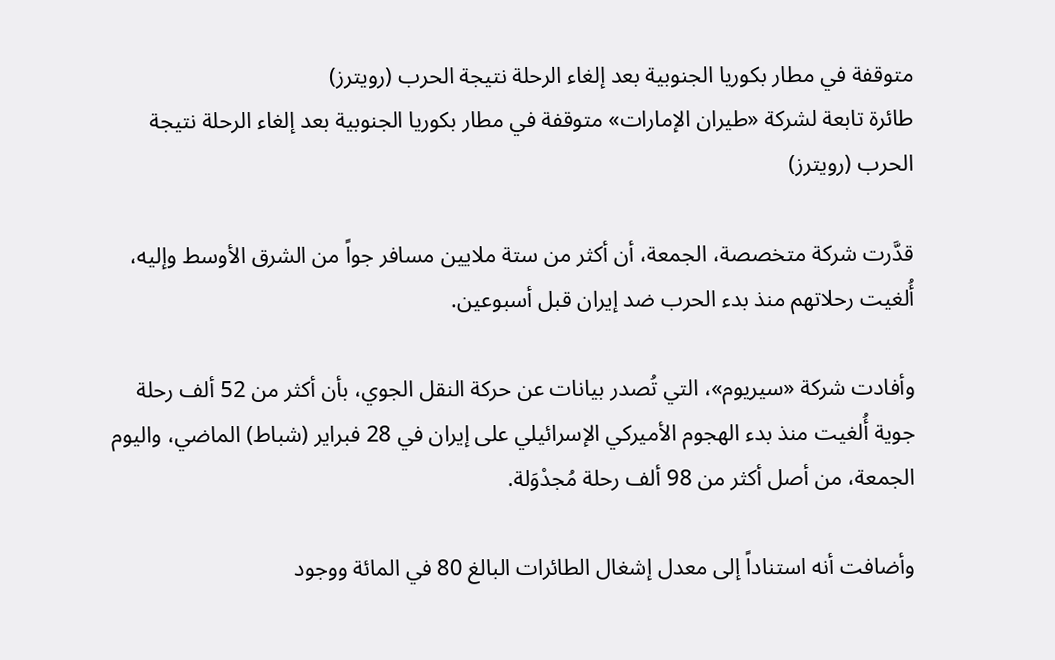متوقفة في مطار بكوريا الجنوبية بعد إلغاء الرحلة نتيجة الحرب (رويترز)
طائرة تابعة لشركة «طيران الإمارات» متوقفة في مطار بكوريا الجنوبية بعد إلغاء الرحلة نتيجة الحرب (رويترز)

قدَّرت شركة متخصصة، الجمعة، أن أكثر من ستة ملايين مسافر جواً من الشرق الأوسط وإليه، أُلغيت رحلاتهم منذ بدء الحرب ضد إيران قبل أسبوعين.

وأفادت شركة «سيريوم»، التي تُصدر بيانات عن حركة النقل الجوي، بأن أكثر من 52 ألف رحلة جوية أُلغيت منذ بدء الهجوم الأميركي الإسرائيلي على إيران في 28 فبراير (شباط) الماضي، واليوم الجمعة، من أصل أكثر من 98 ألف رحلة مُجدْوَلة.

وأضافت أنه استناداً إلى معدل إشغال الطائرات البالغ 80 في المائة ووجود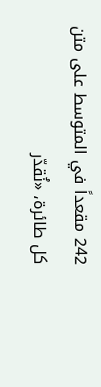242 مقعداً في المتوسط على متن كل طائرة، «نُقدّر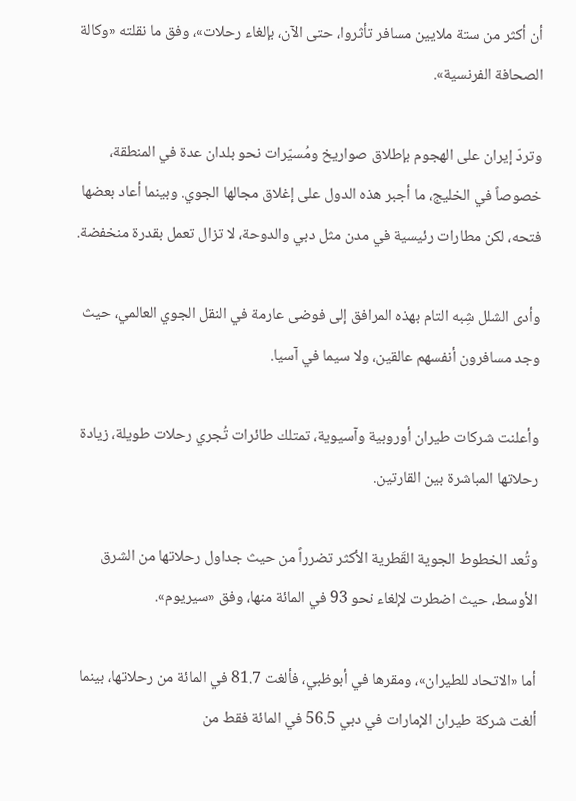أن أكثر من ستة ملايين مسافر تأثروا، حتى الآن، بإلغاء رحلات»، وفق ما نقلته «وكالة الصحافة الفرنسية».

وتردّ إيران على الهجوم بإطلاق صواريخ ومُسيّرات نحو بلدان عدة في المنطقة، خصوصاً في الخليج، ما أجبر هذه الدول على إغلاق مجالها الجوي. وبينما أعاد بعضها فتحه، لكن مطارات رئيسية في مدن مثل دبي والدوحة، لا تزال تعمل بقدرة منخفضة.

وأدى الشلل شِبه التام بهذه المرافق إلى فوضى عارمة في النقل الجوي العالمي، حيث وجد مسافرون أنفسهم عالقين، ولا سيما في آسيا.

وأعلنت شركات طيران أوروبية وآسيوية، تمتلك طائرات تُجري رحلات طويلة، زيادة رحلاتها المباشرة بين القارتين.

وتُعد الخطوط الجوية القَطرية الأكثر تضرراً من حيث جداول رحلاتها من الشرق الأوسط، حيث اضطرت لإلغاء نحو 93 في المائة منها، وفق «سيريوم».

أما «الاتحاد للطيران»، ومقرها في أبوظبي، فألغت 81.7 في المائة من رحلاتها، بينما ألغت شركة طيران الإمارات في دبي 56.5 في المائة فقط من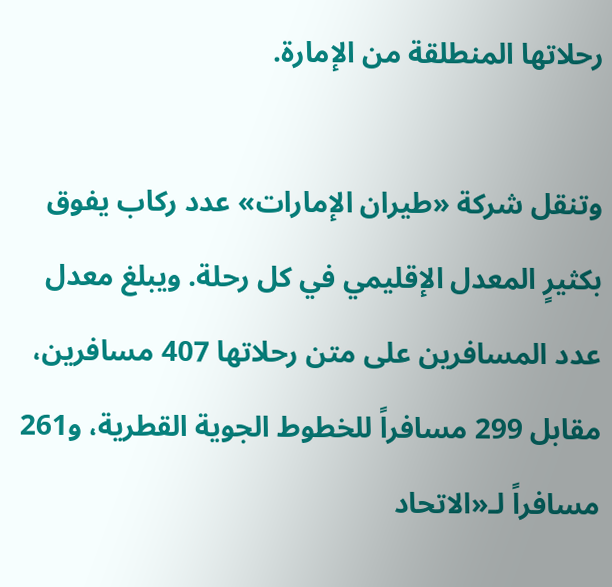رحلاتها المنطلقة من الإمارة.

وتنقل شركة «طيران الإمارات» عدد ركاب يفوق بكثيرٍ المعدل الإقليمي في كل رحلة. ويبلغ معدل عدد المسافرين على متن رحلاتها 407 مسافرين، مقابل 299 مسافراً للخطوط الجوية القطرية، و261 مسافراً لـ«الاتحاد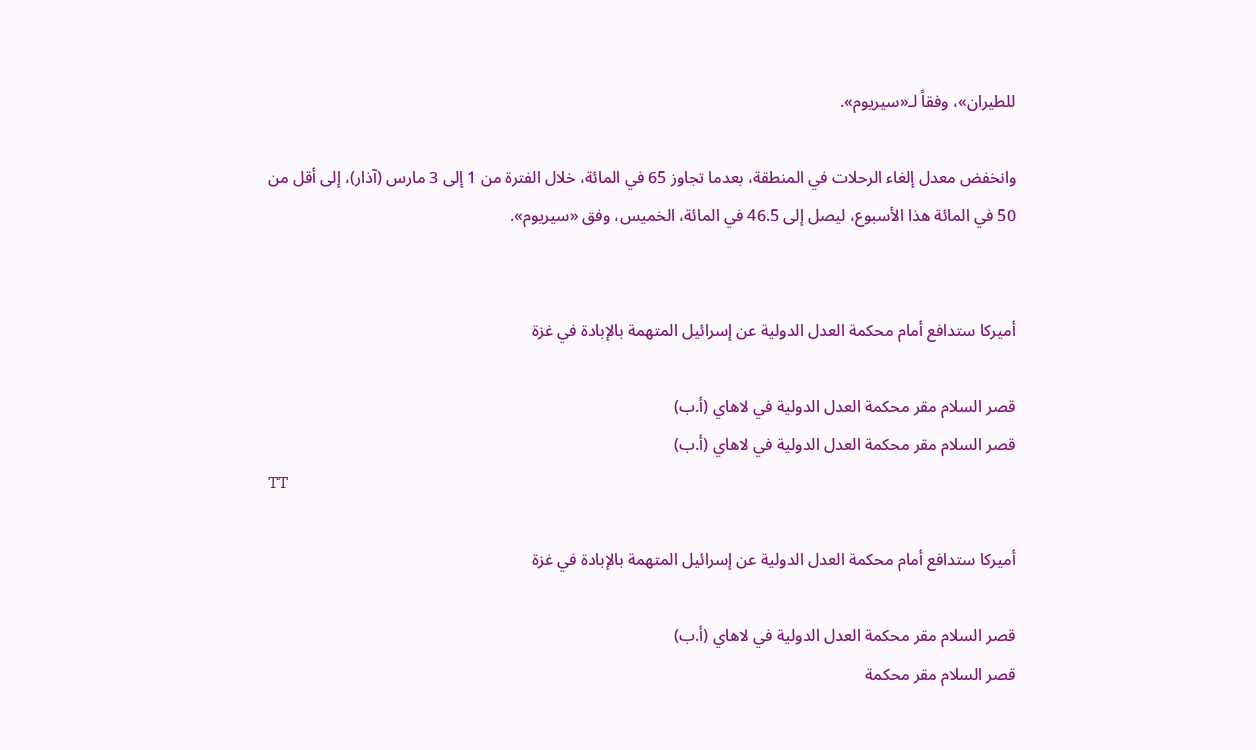للطيران»، وفقاً لـ«سيريوم».

وانخفض معدل إلغاء الرحلات في المنطقة، بعدما تجاوز 65 في المائة، خلال الفترة من 1 إلى 3 مارس (آذار)، إلى أقل من 50 في المائة هذا الأسبوع، ليصل إلى 46.5 في المائة، الخميس، وفق «سيريوم».


أميركا ستدافع أمام محكمة العدل الدولية عن إسرائيل المتهمة بالإبادة في غزة

قصر السلام مقر محكمة العدل الدولية في لاهاي (أ.ب)
قصر السلام مقر محكمة العدل الدولية في لاهاي (أ.ب)
TT

أميركا ستدافع أمام محكمة العدل الدولية عن إسرائيل المتهمة بالإبادة في غزة

قصر السلام مقر محكمة العدل الدولية في لاهاي (أ.ب)
قصر السلام مقر محكمة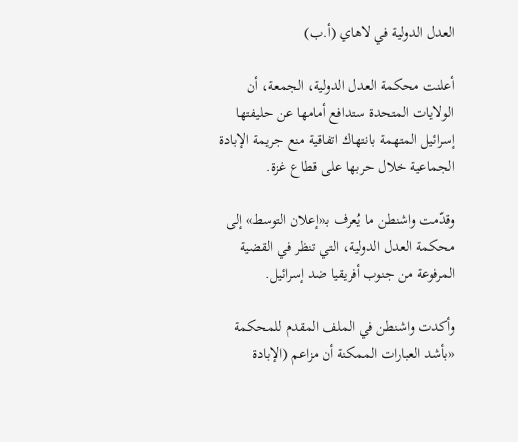العدل الدولية في لاهاي (أ.ب)

أعلنت محكمة العدل الدولية، الجمعة، أن الولايات المتحدة ستدافع أمامها عن حليفتها إسرائيل المتهمة بانتهاك اتفاقية منع جريمة الإبادة الجماعية خلال حربها على قطاع غزة.

وقدّمت واشنطن ما يُعرف بـ«إعلان التوسط» إلى محكمة العدل الدولية، التي تنظر في القضية المرفوعة من جنوب أفريقيا ضد إسرائيل.

وأكدت واشنطن في الملف المقدم للمحكمة «بأشد العبارات الممكنة أن مزاعم (الإبادة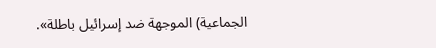الجماعية) الموجهة ضد إسرائيل باطلة».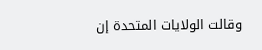وقالت الولايات المتحدة إن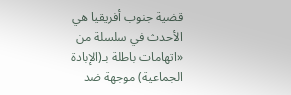قضية جنوب أفريقيا هي الأحدث في سلسلة من «اتهامات باطلة بـ(الإبادة الجماعية) موجهة ضد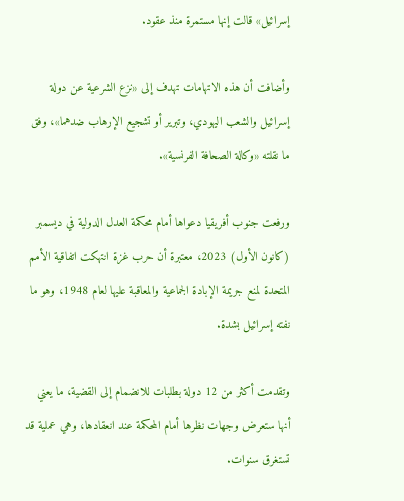إسرائيل» قالت إنها مستمرة منذ عقود.

وأضافت أن هذه الاتهامات تهدف إلى «نزع الشرعية عن دولة إسرائيل والشعب اليهودي، وتبرير أو تشجيع الإرهاب ضدهما»، وفق ما نقلته «وكالة الصحافة الفرنسية».

ورفعت جنوب أفريقيا دعواها أمام محكمة العدل الدولية في ديسمبر (كانون الأول) 2023، معتبرة أن حرب غزة انتهكت اتفاقية الأمم المتحدة لمنع جريمة الإبادة الجماعية والمعاقبة عليها لعام 1948، وهو ما نفته إسرائيل بشدة.

وتقدمت أكثر من 12 دولة بطلبات للانضمام إلى القضية، ما يعني أنها ستعرض وجهات نظرها أمام المحكمة عند انعقادها، وهي عملية قد تستغرق سنوات.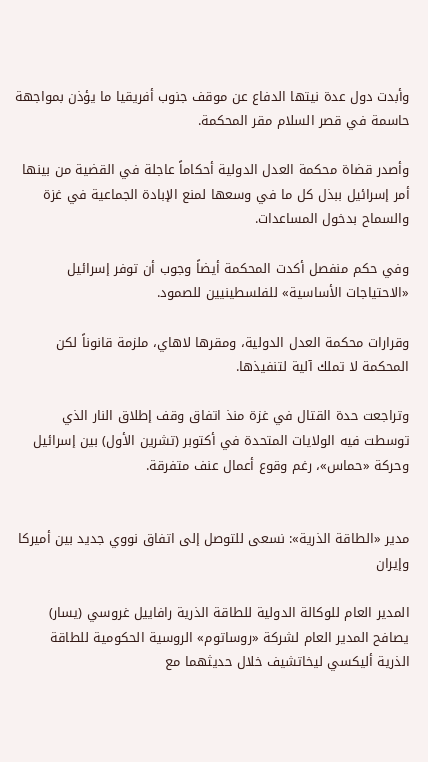وأبدت دول عدة نيتها الدفاع عن موقف جنوب أفريقيا ما يؤذن بمواجهة حاسمة في قصر السلام مقر المحكمة.

وأصدر قضاة محكمة العدل الدولية أحكاماً عاجلة في القضية من بينها أمر إسرائيل ببذل كل ما في وسعها لمنع الإبادة الجماعية في غزة والسماح بدخول المساعدات.

وفي حكم منفصل أكدت المحكمة أيضاً وجوب أن توفر إسرائيل «الاحتياجات الأساسية» للفلسطينيين للصمود.

وقرارات محكمة العدل الدولية، ومقرها لاهاي، ملزمة قانوناً لكن المحكمة لا تملك آلية لتنفيذها.

وتراجعت حدة القتال في غزة منذ اتفاق وقف إطلاق النار الذي توسطت فيه الولايات المتحدة في أكتوبر (تشرين الأول) بين إسرائيل وحركة «حماس»، رغم وقوع أعمال عنف متفرقة.


مدير «الطاقة الذرية»: نسعى للتوصل إلى اتفاق نووي جديد بين أميركا وإيران

المدير العام للوكالة الدولية للطاقة الذرية رافاييل غروسي (يسار) يصافح المدير العام لشركة «روساتوم» الروسية الحكومية للطاقة الذرية أليكسي ليخاتشيف خلال حديثهما مع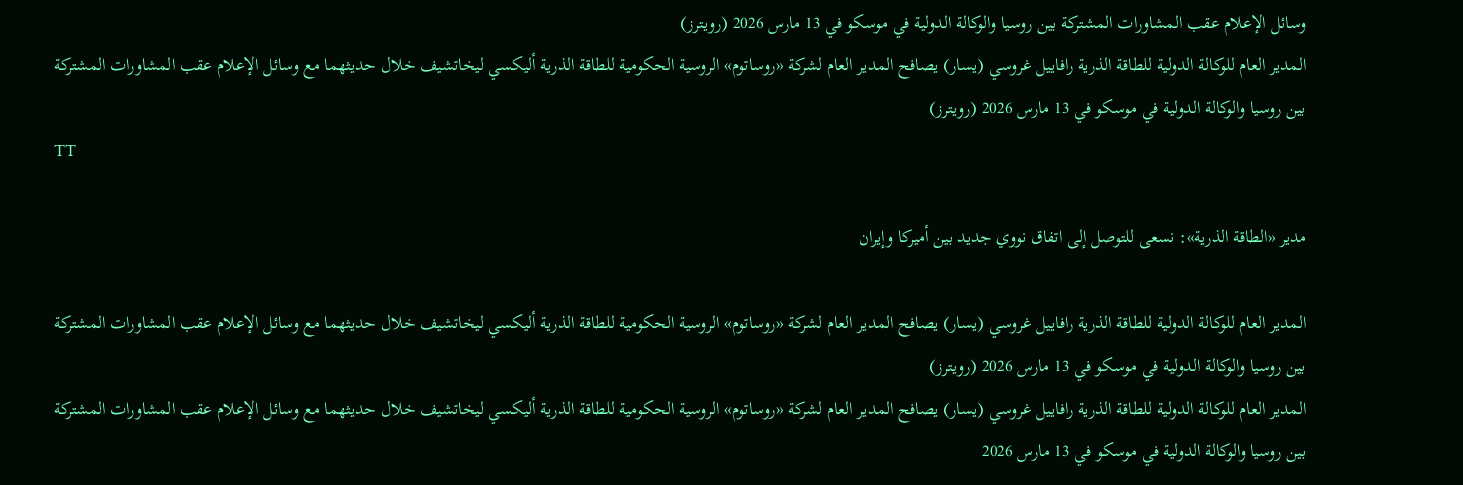وسائل الإعلام عقب المشاورات المشتركة بين روسيا والوكالة الدولية في موسكو في 13 مارس 2026 (رويترز)
المدير العام للوكالة الدولية للطاقة الذرية رافاييل غروسي (يسار) يصافح المدير العام لشركة «روساتوم» الروسية الحكومية للطاقة الذرية أليكسي ليخاتشيف خلال حديثهما مع وسائل الإعلام عقب المشاورات المشتركة بين روسيا والوكالة الدولية في موسكو في 13 مارس 2026 (رويترز)
TT

مدير «الطاقة الذرية»: نسعى للتوصل إلى اتفاق نووي جديد بين أميركا وإيران

المدير العام للوكالة الدولية للطاقة الذرية رافاييل غروسي (يسار) يصافح المدير العام لشركة «روساتوم» الروسية الحكومية للطاقة الذرية أليكسي ليخاتشيف خلال حديثهما مع وسائل الإعلام عقب المشاورات المشتركة بين روسيا والوكالة الدولية في موسكو في 13 مارس 2026 (رويترز)
المدير العام للوكالة الدولية للطاقة الذرية رافاييل غروسي (يسار) يصافح المدير العام لشركة «روساتوم» الروسية الحكومية للطاقة الذرية أليكسي ليخاتشيف خلال حديثهما مع وسائل الإعلام عقب المشاورات المشتركة بين روسيا والوكالة الدولية في موسكو في 13 مارس 2026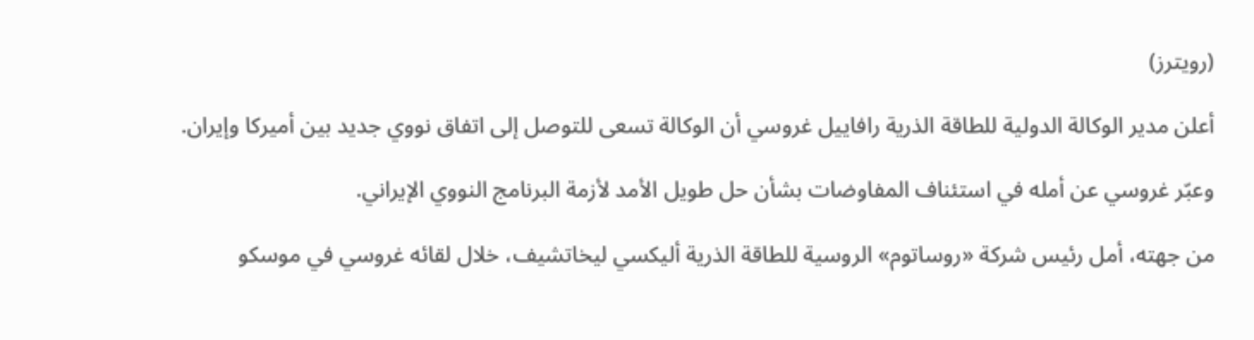(رويترز)

أعلن مدير الوكالة الدولية للطاقة الذرية رافاييل غروسي أن الوكالة تسعى للتوصل إلى اتفاق نووي جديد بين أميركا وإيران.

وعبّر غروسي عن أمله ‌في استئناف المفاوضات بشأن حل طويل الأمد لأزمة البرنامج النووي الإيراني.

من جهته، أمل رئيس شركة «روساتوم» الروسية للطاقة الذرية أليكسي ليخاتشيف، خلال لقائه غروسي في موسكو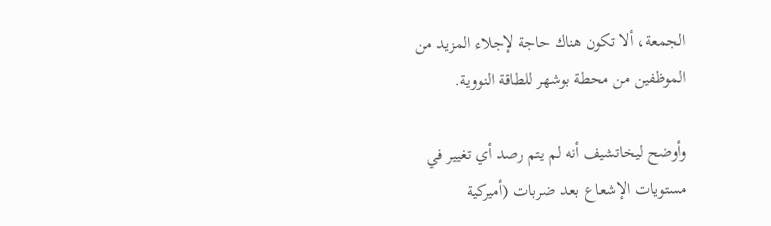الجمعة، ألا تكون هناك حاجة لإجلاء المزيد من الموظفين من محطة بوشهر للطاقة النووية.

وأوضح ليخاتشيف أنه لم يتم رصد أي تغيير في مستويات الإشعاع بعد ضربات (أميركية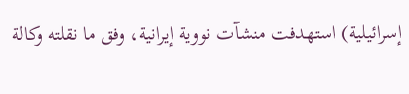إسرائيلية) استهدفت منشآت نووية إيرانية، وفق ما نقلته وكالة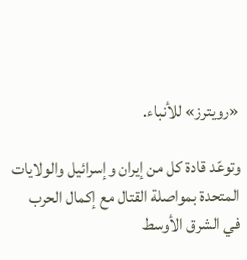«رويترز» للأنباء.

وتوعّد قادة كل من إيران وإسرائيل والولايات المتحدة بمواصلة القتال مع إكمال الحرب في الشرق الأوسط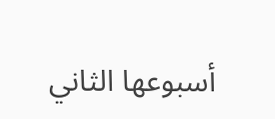أسبوعها الثاني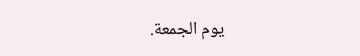يوم الجمعة.